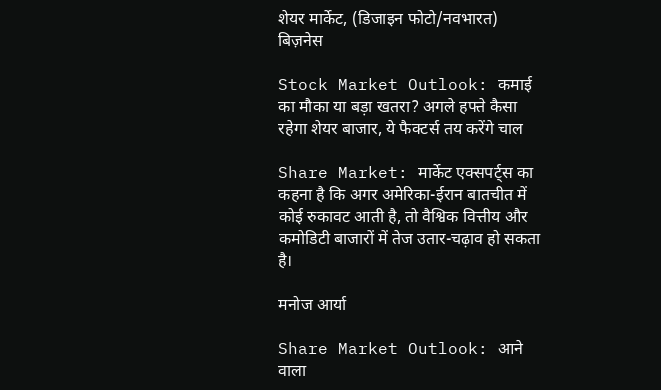शेयर मार्केट, (डिजाइन फोटो/नवभारत)
बिज़नेस

Stock Market Outlook: कमाई का मौका या बड़ा खतरा? अगले हफ्ते कैसा रहेगा शेयर बाजार, ये फैक्टर्स तय करेंगे चाल

Share Market: मार्केट एक्सपर्ट्स का कहना है कि अगर अमेरिका-ईरान बातचीत में कोई रुकावट आती है, तो वैश्विक वित्तीय और कमोडिटी बाजारों में तेज उतार-चढ़ाव हो सकता है।

मनोज आर्या

Share Market Outlook: आने वाला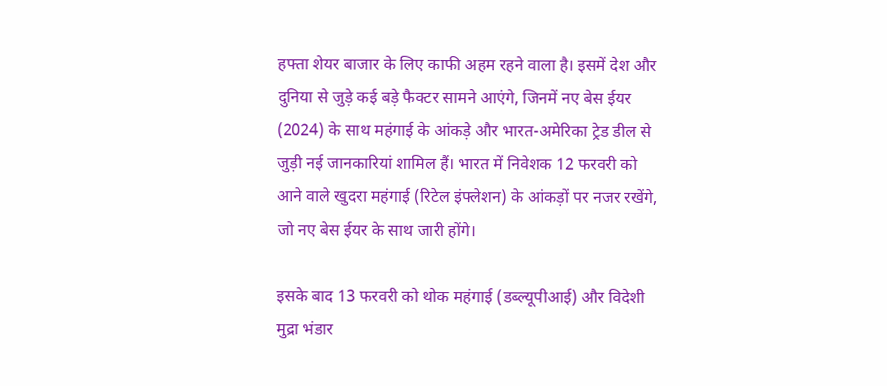हफ्ता शेयर बाजार के लिए काफी अहम रहने वाला है। इसमें देश और दुनिया से जुड़े कई बड़े फैक्टर सामने आएंगे, जिनमें नए बेस ईयर (2024) के साथ महंगाई के आंकड़े और भारत-अमेरिका ट्रेड डील से जुड़ी नई जानकारियां शामिल हैं। भारत में निवेशक 12 फरवरी को आने वाले खुदरा महंगाई (रिटेल इंफ्लेशन) के आंकड़ों पर नजर रखेंगे, जो नए बेस ईयर के साथ जारी होंगे।

इसके बाद 13 फरवरी को थोक महंगाई (डब्ल्यूपीआई) और विदेशी मुद्रा भंडार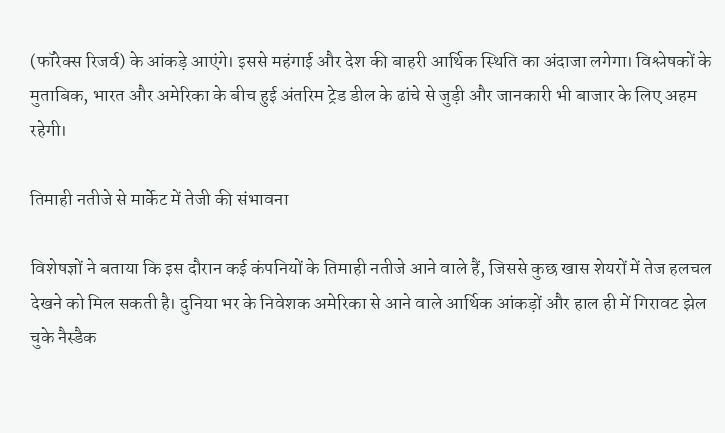(फॉरेक्स रिजर्व) के आंकड़े आएंगे। इससे महंगाई और देश की बाहरी आर्थिक स्थिति का अंदाजा लगेगा। विश्लेषकों के मुताबिक, भारत और अमेरिका के बीच हुई अंतरिम ट्रेड डील के ढांचे से जुड़ी और जानकारी भी बाजार के लिए अहम रहेगी।

तिमाही नतीजे से मार्केट में तेजी की संभावना

विशेषज्ञों ने बताया कि इस दौरान कई कंपनियों के तिमाही नतीजे आने वाले हैं, जिससे कुछ खास शेयरों में तेज हलचल देखने को मिल सकती है। दुनिया भर के निवेशक अमेरिका से आने वाले आर्थिक आंकड़ों और हाल ही में गिरावट झेल चुके नैस्डैक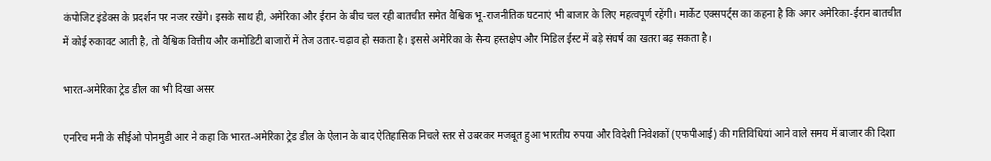कंपोजिट इंडेक्स के प्रदर्शन पर नजर रखेंगे। इसके साथ ही, अमेरिका और ईरान के बीच चल रही बातचीत समेत वैश्विक भू-राजनीतिक घटनाएं भी बाजार के लिए महत्वपूर्ण रहेंगी। मार्केट एक्सपर्ट्स का कहना है कि अगर अमेरिका-ईरान बातचीत में कोई रुकावट आती है, तो वैश्विक वित्तीय और कमोडिटी बाजारों में तेज उतार-चढ़ाव हो सकता है। इससे अमेरिका के सैन्य हस्तक्षेप और मिडिल ईस्ट में बड़े संघर्ष का खतरा बढ़ सकता है।

भारत-अमेरिका ट्रेड डील का भी दिखा असर

एनरिच मनी के सीईओ पोनमुडी आर ने कहा कि भारत-अमेरिका ट्रेड डील के ऐलान के बाद ऐतिहासिक निचले स्तर से उबरकर मजबूत हुआ भारतीय रुपया और विदेशी निवेशकों (एफपीआई) की गतिविधियां आने वाले समय में बाजार की दिशा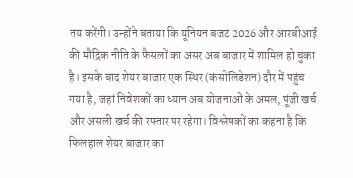तय करेंगी। उन्होंने बताया कि यूनियन बजट 2026 और आरबीआई की मौद्रिक नीति के फैसलों का असर अब बाजार में शामिल हो चुका है। इसके बाद शेयर बाजार एक स्थिर (कंसोलिडेशन) दौर में पहुंच गया है, जहां निवेशकों का ध्यान अब योजनाओं के अमल, पूंजी खर्च और असली खर्च की रफ्तार पर रहेगा। विश्लेषकों का कहना है कि फिलहाल शेयर बाजार का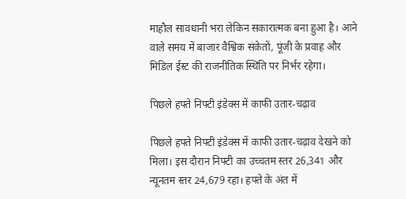माहौल सावधानी भरा लेकिन सकारात्मक बना हुआ है। आने वाले समय में बाजार वैश्विक संकेतों, पूंजी के प्रवाह और मिडिल ईस्ट की राजनीतिक स्थिति पर निर्भर रहेगा।

पिछले हफ्ते निफ्टी इंडेक्स में काफी उतार-चढ़ाव

पिछले हफ्ते निफ्टी इंडेक्स में काफी उतार-चढ़ाव देखने को मिला। इस दौरान निफ्टी का उच्चतम स्तर 26,341 और न्यूनतम स्तर 24,679 रहा। हफ्ते के अंत में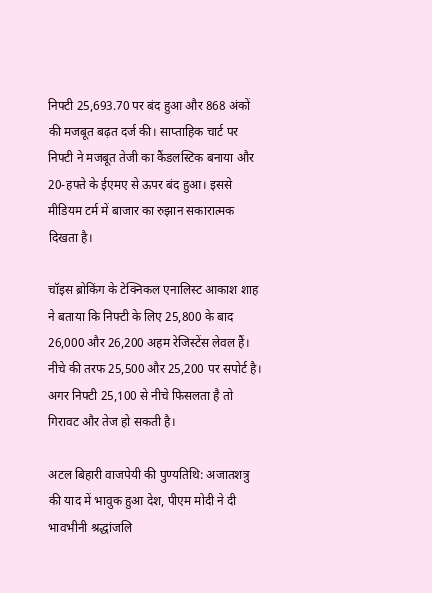निफ्टी 25,693.70 पर बंद हुआ और 868 अंकों की मजबूत बढ़त दर्ज की। साप्ताहिक चार्ट पर निफ्टी ने मजबूत तेजी का कैंडलस्टिक बनाया और 20-हफ्ते के ईएमए से ऊपर बंद हुआ। इससे मीडियम टर्म में बाजार का रुझान सकारात्मक दिखता है।

चॉइस ब्रोकिंग के टेक्निकल एनालिस्ट आकाश शाह ने बताया कि निफ्टी के लिए 25,800 के बाद 26,000 और 26,200 अहम रेजिस्टेंस लेवल हैं। नीचे की तरफ 25,500 और 25,200 पर सपोर्ट है। अगर निफ्टी 25,100 से नीचे फिसलता है तो गिरावट और तेज हो सकती है।

अटल बिहारी वाजपेयी की पुण्यतिथि: अजातशत्रु की याद में भावुक हुआ देश, पीएम मोदी ने दी भावभीनी श्रद्धांजलि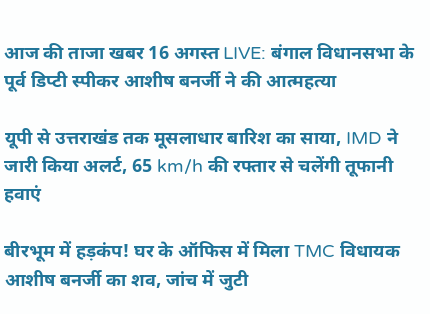आज की ताजा खबर 16 अगस्त LIVE: बंगाल विधानसभा के पूर्व डिप्टी स्पीकर आशीष बनर्जी ने की आत्महत्या

यूपी से उत्तराखंड तक मूसलाधार बारिश का साया, IMD ने जारी किया अलर्ट, 65 km/h की रफ्तार से चलेंगी तूफानी हवाएं

बीरभूम में हड़कंप! घर के ऑफिस में मिला TMC विधायक आशीष बनर्जी का शव, जांच में जुटी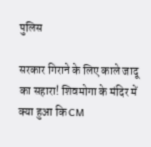पुलिस

सरकार गिराने के लिए काले जादू का सहारा! शिवमोगा के मंदिर में क्या हुआ कि CM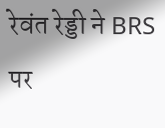रेवंत रेड्डी ने BRS पर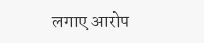लगाए आरोप